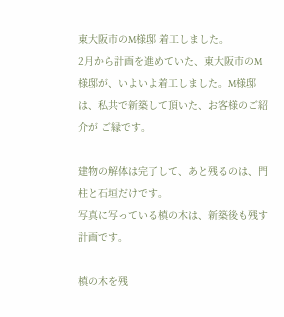東大阪市のM様邸 着工しました。
2月から計画を進めていた、東大阪市のM様邸が、いよいよ着工しました。M様邸は、私共で新築して頂いた、お客様のご紹介が ご縁です。

建物の解体は完了して、あと残るのは、門柱と石垣だけです。
写真に写っている槙の木は、新築後も残す計画です。

槙の木を残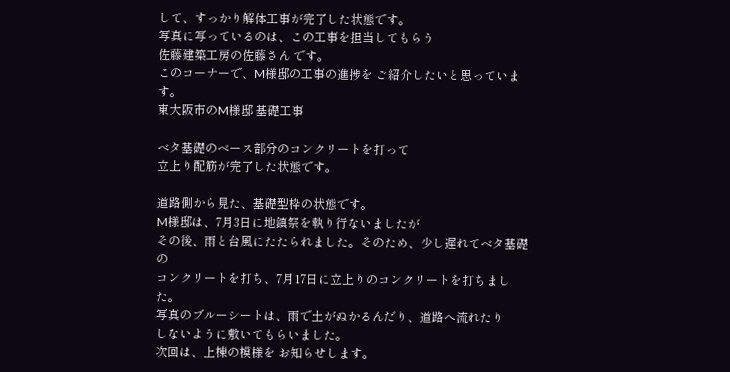して、すっかり解体工事が完了した状態です。
写真に写っているのは、この工事を担当してもらう
佐藤建築工房の佐藤さん です。
このコーナーで、M様邸の工事の進捗を ご紹介したいと思っています。
東大阪市のM様邸 基礎工事

ベタ基礎のベース部分のコンクリートを打って
立上り配筋が完了した状態です。

道路側から見た、基礎型枠の状態です。
M様邸は、7月3日に地鎮祭を執り行ないましたが
その後、雨と台風にたたられました。そのため、少し遅れてベタ基礎の
コンクリートを打ち、7月17日に立上りのコンクリートを打ちました。
写真のブルーシートは、雨で土がぬかるんだり、道路へ流れたり
しないように敷いてもらいました。
次回は、上棟の模様を お知らせします。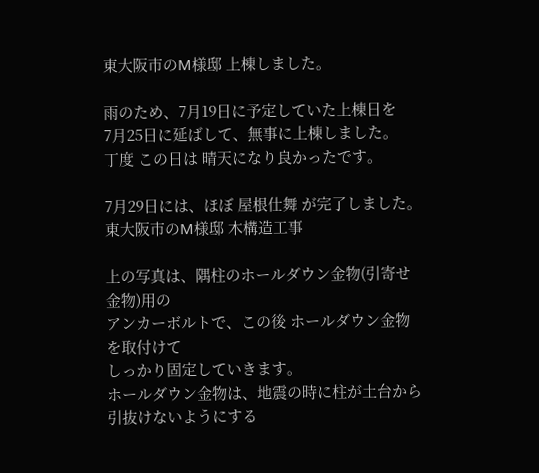東大阪市のM様邸 上棟しました。

雨のため、7月19日に予定していた上棟日を
7月25日に延ばして、無事に上棟しました。
丁度 この日は 晴天になり良かったです。

7月29日には、ほぼ 屋根仕舞 が完了しました。
東大阪市のM様邸 木構造工事

上の写真は、隅柱のホールダウン金物(引寄せ金物)用の
アンカーボルトで、この後 ホールダウン金物を取付けて
しっかり固定していきます。
ホールダウン金物は、地震の時に柱が土台から引抜けないようにする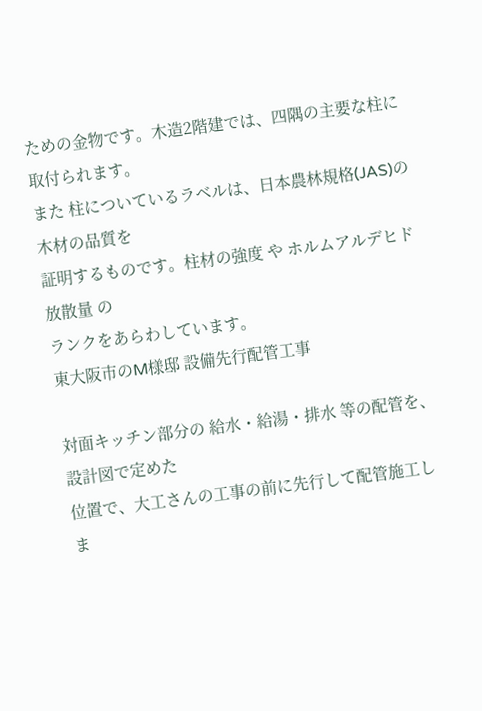ための金物です。木造2階建では、四隅の主要な柱に取付られます。
また 柱についているラベルは、日本農林規格(JAS)の木材の品質を
証明するものです。柱材の強度 や ホルムアルデヒド放散量 の
ランクをあらわしています。
東大阪市のM様邸 設備先行配管工事

対面キッチン部分の 給水・給湯・排水 等の配管を、設計図で定めた
位置で、大工さんの工事の前に先行して配管施工しま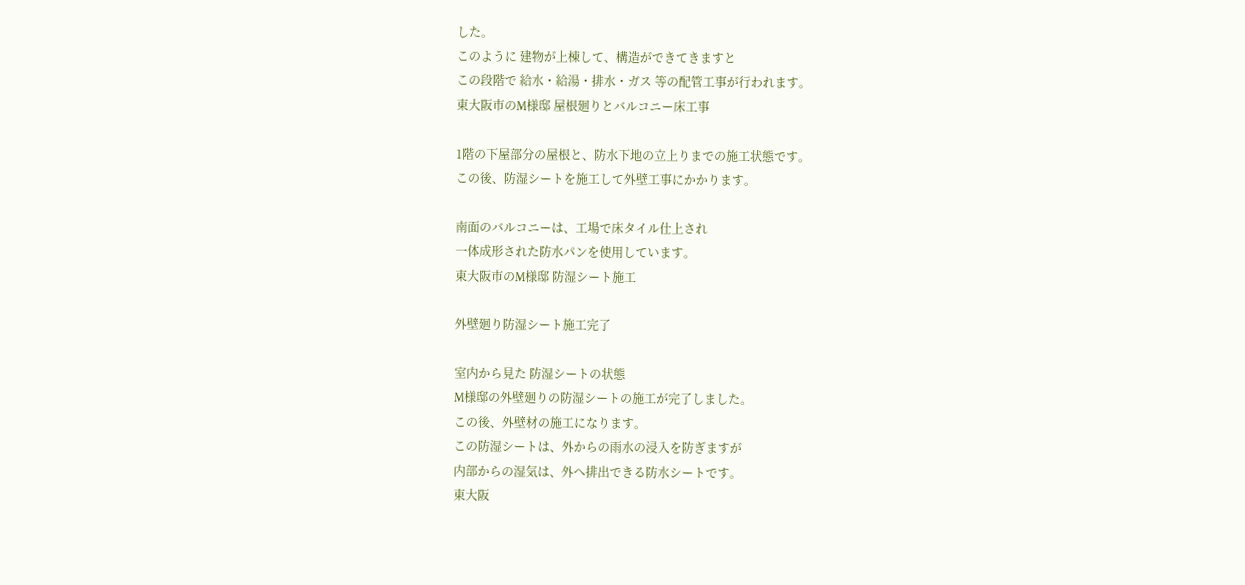した。
このように 建物が上棟して、構造ができてきますと
この段階で 給水・給湯・排水・ガス 等の配管工事が行われます。
東大阪市のM様邸 屋根廻りとバルコニー床工事

1階の下屋部分の屋根と、防水下地の立上りまでの施工状態です。
この後、防湿シートを施工して外壁工事にかかります。

南面のバルコニーは、工場で床タイル仕上され
一体成形された防水パンを使用しています。
東大阪市のM様邸 防湿シート施工

外壁廻り防湿シート施工完了

室内から見た 防湿シートの状態
M様邸の外壁廻りの防湿シートの施工が完了しました。
この後、外壁材の施工になります。
この防湿シートは、外からの雨水の浸入を防ぎますが
内部からの湿気は、外へ排出できる防水シートです。
東大阪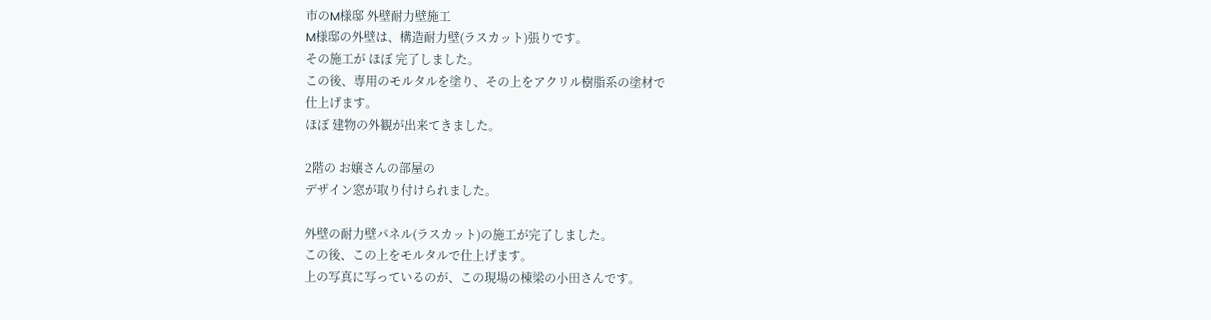市のM様邸 外壁耐力壁施工
M様邸の外壁は、構造耐力壁(ラスカット)張りです。
その施工が ほぼ 完了しました。
この後、専用のモルタルを塗り、その上をアクリル樹脂系の塗材で
仕上げます。
ほぼ 建物の外観が出来てきました。

2階の お嬢さんの部屋の
デザイン窓が取り付けられました。

外壁の耐力壁パネル(ラスカット)の施工が完了しました。
この後、この上をモルタルで仕上げます。
上の写真に写っているのが、この現場の棟梁の小田さんです。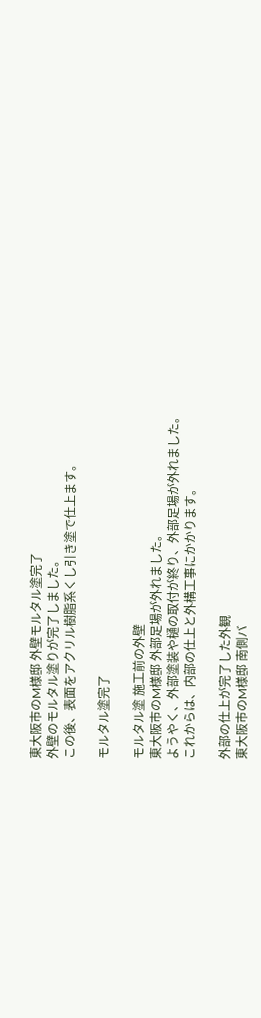東大阪市のM様邸 外壁モルタル塗完了
外壁のモルタル塗りが完了しました。
この後、表面をアクリル樹脂系くし引き塗で仕上ます。

モルタル塗完了

モルタル塗 施工前の外壁
東大阪市のM様邸 外部足場が外れました。
ようやく、外部塗装や樋の取付が終り、外部足場が外れました。
これからは、内部の仕上と外構工事にかかります。

外部の仕上が完了した外観
東大阪市のM様邸 南側バ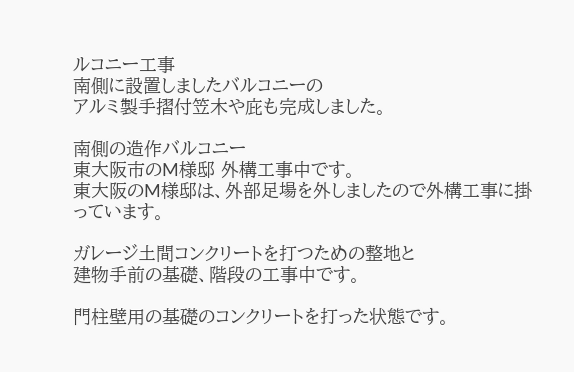ルコニー工事
南側に設置しましたバルコニーの
アルミ製手摺付笠木や庇も完成しました。

南側の造作バルコニー
東大阪市のM様邸 外構工事中です。
東大阪のM様邸は、外部足場を外しましたので外構工事に掛っています。

ガレージ土間コンクリートを打つための整地と
建物手前の基礎、階段の工事中です。

門柱壁用の基礎のコンクリートを打った状態です。